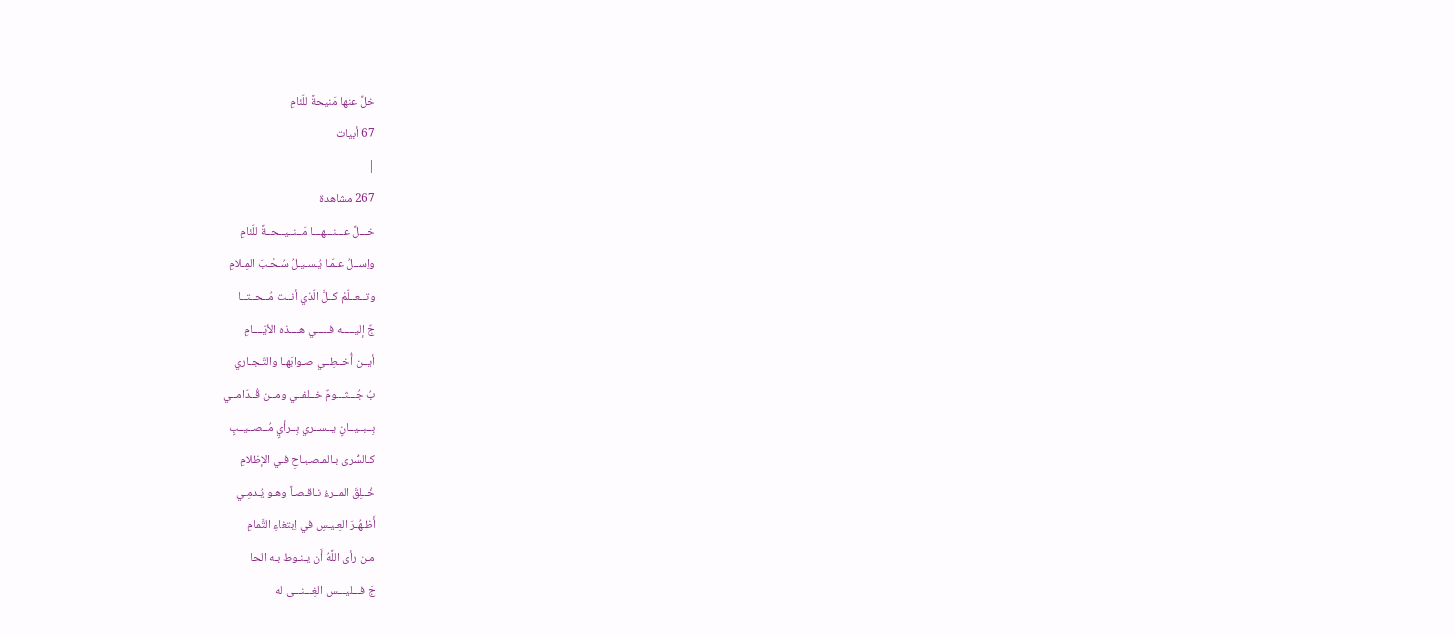خلِّ عنها مَنيحةً للّئامِ
67 أبيات
|
267 مشاهدة
خـــلِّ عـــنـــهـــا مَــنــيــحــةً للّئامِ
واِســلُ عـمّـا يُـسـيـلُ سُـحْـبَ المِـلامِ
وتــعــلّمْ كــلَّ الّذي أنــت مُــحــتــا
جٌ إليـــــه فـــــي هــــذه الأيّــــامِ
أيــن أُخــطِــي صـوابَهـا والتّـجـاري
بُ جُـــثـــومٌ خــلفــي ومــن قُــدّامــي
بِــبــيــانٍ يــســري بِــرأيٍ مُــصــيــبٍ
كـالسُّرى بـالمـصـبـاحِ فـي الإظلامِ
خُــلِقَ المــرءُ نـاقـصـاً وهـو يُـدمِـي
أَظـهُـرَ العِـيـسِ في اِبتغاءِ التَّمامِ
مـن رأى اللَّهُ أَن يـنـوط بـه الحا
جَ فـــليـــس الغِـــنـــى له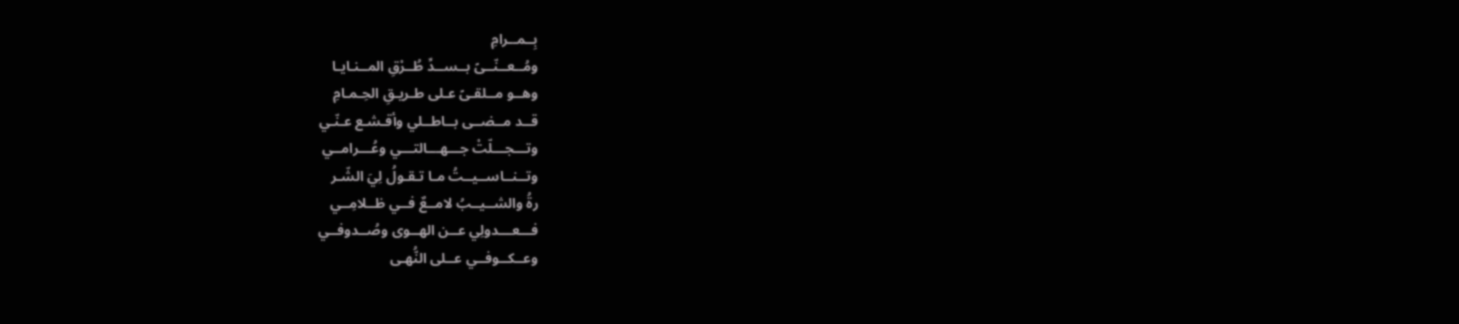بِــمــرامِ
ومُــعــنّــىً بــســدِّ طُــرْقِ المــنـايـا
وهــو مــلقـىً عـلى طـريـقِ الحِـمـامِ
قــد مــضــى بــاطــلي وأقـشـع عـنّـي
وتـــجـــلّتْ جـــهـــالتـــي وعُـــرامــي
وتــنــاســيــتُ مـا تـقـولُ لِيَ الشّـر
رةُ والشــيــبُ لامــعٌ فــي ظــلامِــي
فـــعـــدولِي عــن الهــوى وصُــدوفــي
وعــكــوفــي عــلى النُّهـى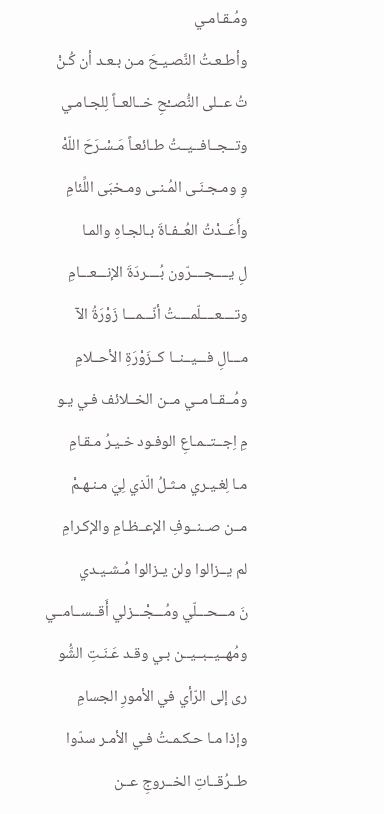ومُـقـامـي
وأطـعـتُ النَّصـيـحَ مـن بـعـد أن كُـنْ
تُ عــلى النُّصــْحِ خــالعــاً لِلجـامـي
وتــجــافــيــتُ طـائعـاً مَـسْـرَحَ اللّهْ
وِ ومـجـنَـى المُـنـى ومـخبَى اللِّئامِ
وأَعَــدْتُ العُــفـاةَ بـالجـاهِ والمـا
لِ يــــجــــرّون بُــــردَةَ الإنـــعـــامِ
وتــــعــــلّمــــتُ أنّـــمـــا زَوْرَةُ الآ
مـــالِ فـــيــنــا كــزَوْرَةِ الأحــلامِ
ومُــقــامــي مــن الخــلائف فـي يـو
مِ اِجــتــمـاعِ الوفـود خـيـرُ مـقـامِ
مـا لِغـيـري مـثـلُ الّذي لِيَ مـنـهـمْ
مــن صــنــوفِ الإعــظـامِ والإكـرامِ
لم يــزالوا ولن يـزالوا مُـشـيـدي
نَ مـــحـــلّي ومُـــجْـــزلي أَقــســامــي
ومُهــيــبــيــن بـي وقـد عَـنَـتِ الشُّو
رى إلى الرّأي في الأمورِ الجسامِ
وإذا مـا حـكـمـتُ فـي الأمـر سدّوا
طــرُقــاتِ الخــروجِ عــن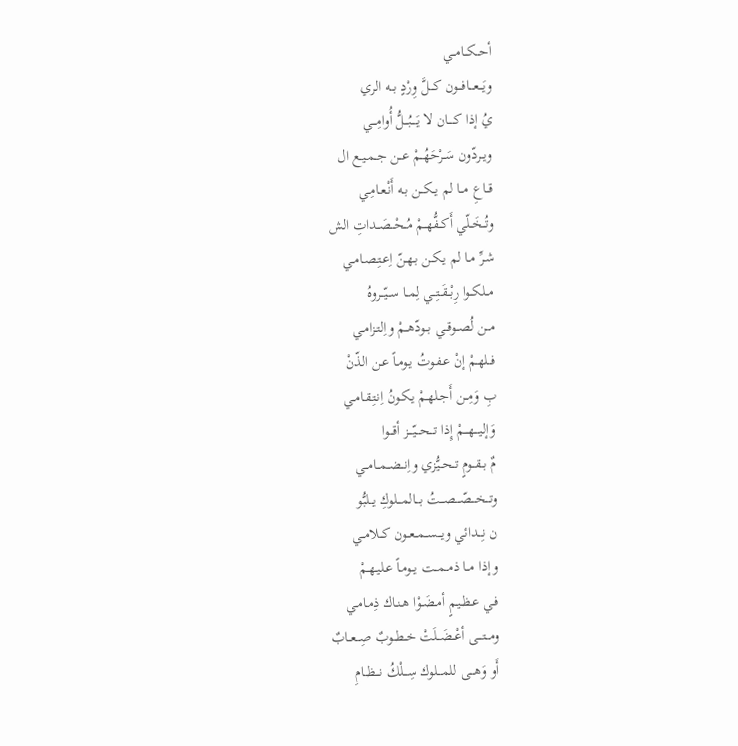أحــكــامــي
ويَـــعـــافـــون كـــلَّ وِرْدٍ بــه الري
يُ إذا كــــان لا يَــــبُـــلُّ أُوامِـــي
ويــردّون سَــرْحَهُــمْ عــن جــمـيـع ال
قــاعِ مــا لم يــكــن بـه أَنْـعـامِـي
وتُــخَــلّي أَكــفُّهــمْ مُــحْــصَــداتِ الش
شـرِّ مـا لم يـكـن بـهـنّ اِعـتِـصـامـي
مــلكــوا رِبْــقَــتِــي لِمــا ســيّــروهُ
مــن لُصــوقــي بــودّهــمْ واِلتـزامـي
فــلهـمْ إنْ عـفـوتُ يـومـاً عـن الذّنْ
بِ وَمِــن أَجـلهـمْ يـكـونُ اِنـتِـقـامـي
وَإليـــهـــمْ إِذا تـــحـــيّـــز أقـــوا
مٌ بــقــومٍ تــحــيُّزي واِنــضــمــامــي
وتـــخـــصّـــصـــتُ بـــالمـــلوكِ يــلبُّو
ن نِـــدائي ويـــســمــعــون كــلامــي
وإذا مــا ذمــمــت يــومـاً عـليـهـمْ
فـي عـظـيـمٍ أمـضَـوْا هـنـاك ذِمـامـي
ومـــتـــى أعْــضَــلَتْ خــطــوبٌ صِــعــابٌ
أَو وَهـــى للمـــلوك سِـــلْكُ نـــظــامِ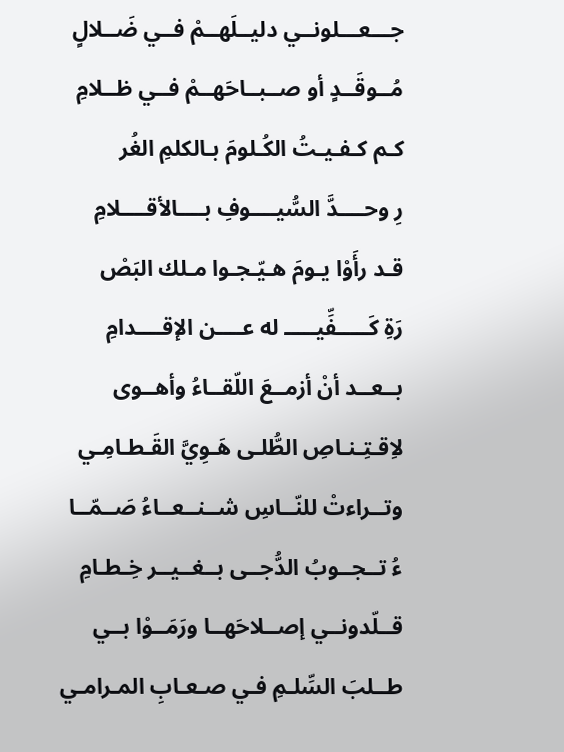جـــعـــلونــي دليــلَهــمْ فــي ضَــلالٍ
مُــوقَــدٍ أو صــبــاحَهــمْ فــي ظــلامِ
كـم كـفـيـتُ الكُـلومَ بـالكلمِ الغُر
رِ وحــــدَّ السُّيــــوفِ بــــالأقــــلامِ
قـد رأَوْا يـومَ هـيّـجـوا مـلك البَصْ
رَةِ كَـــــفِّيـــــ له عــــن الإقــــدامِ
بــعــد أنْ أزمــعَ اللّقــاءُ وأهــوى
لاِقـتِـنـاصِ الطُّلـى هَـوِيَّ القَـطـامِـي
وتــراءتْ للنّــاسِ شــنــعــاءُ صَــمّــا
ءُ تــجــوبُ الدُّجــى بــغــيــر خِـطـامِ
قــلّدونــي إصــلاحَهــا ورَمَــوْا بــي
طــلبَ السِّلـمِ فـي صـعـابِ المـرامـي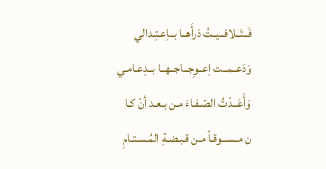فَــتَــلافــيــتُ دَرأَهــا بــاِعـتِـدالي
وَدَعــمــت اِعــوِجــاجــهــا بــدِعـامـي
وَأَعَــدْتُ الصّـفـاءَ مـن بـعـد أنْ كـا
ن مــســوقـاً مـن قـبـضـةِ المُـسـتـامِ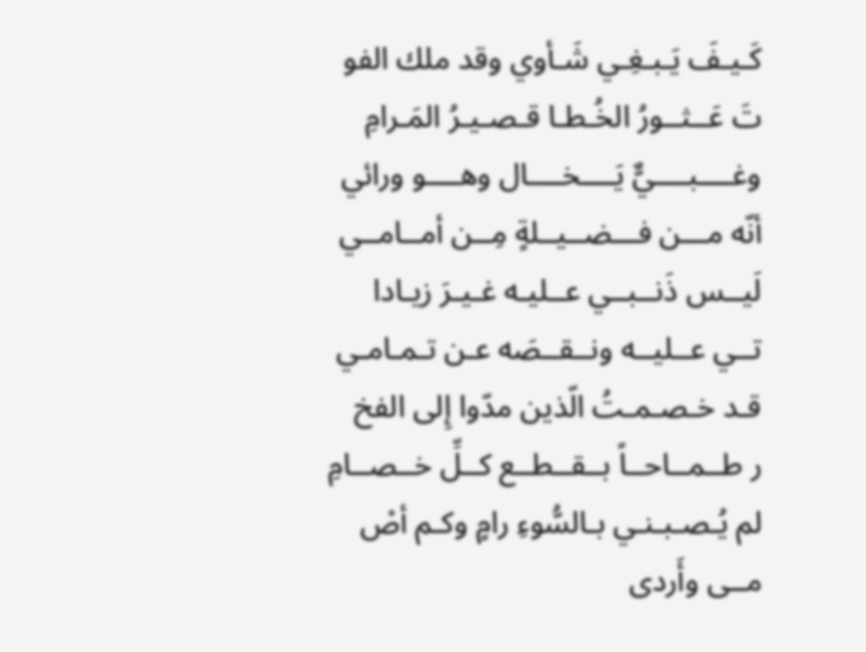كَـيـفَ يَـبـغِـي شَـأوي وقد ملك الفو
تَ عَــثــورُ الخُـطـا قـصـيـرُ المَـرامِ
وغــــبــــيٌّ يَــــخــــال وهــــو ورائي
أنّه مـــن فـــضــيــلةٍ مِــن أمــامــي
لَيــس ذَنــبــي عــليـه غـيـرَ زيـادا
تــي عــليــه ونــقــصَه عـن تـمـامـي
قـد خـصـمـتُ الّذين مدّوا إِلى الفخ
ر طــمــاحــاً بــقــطــع كــلِّ خــصــامِ
لم يُـصـبـنـي بـالسُّوءِ رامٍ وكـم أصْ
مــى وأَردى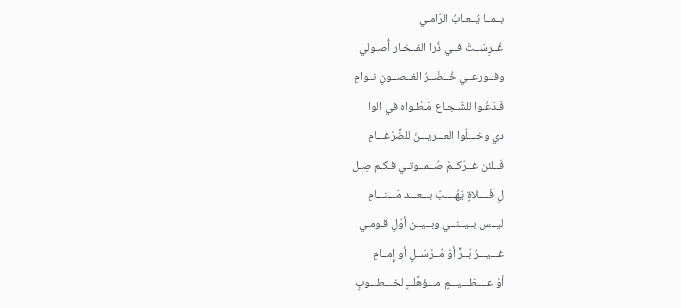بــمــا يُــعـابُ الرّامـي
غُــرِسَــتْ فــي ذُرا الفــخـار أُصـولي
وفــورعــي خُــضْــرُ الغــصــونِ نــوامِ
فَـدَعُـوا للشّـجـاع مَـطْـواه في الوا
دي وخـــلّوا العـــريـــنَ للضِّرْغـــامِ
فَــلئن غــرّكــمْ صُــمــوتـي فـكـم صِـل
لِ فَــــلاةٍ يَهُــــبّ بـــعـــد مَـــنـــامِ
ليــس بــيــنــي وبــيــن أوّلِ قـومـي
غـــيـــرُ بَــرٍّ أوْ مُــرْسَــلٍ أو إِمــامِ
أوْ عــــظـــيـــمٍ مـــؤهَّلـــٍ لخـــطـــوبٍ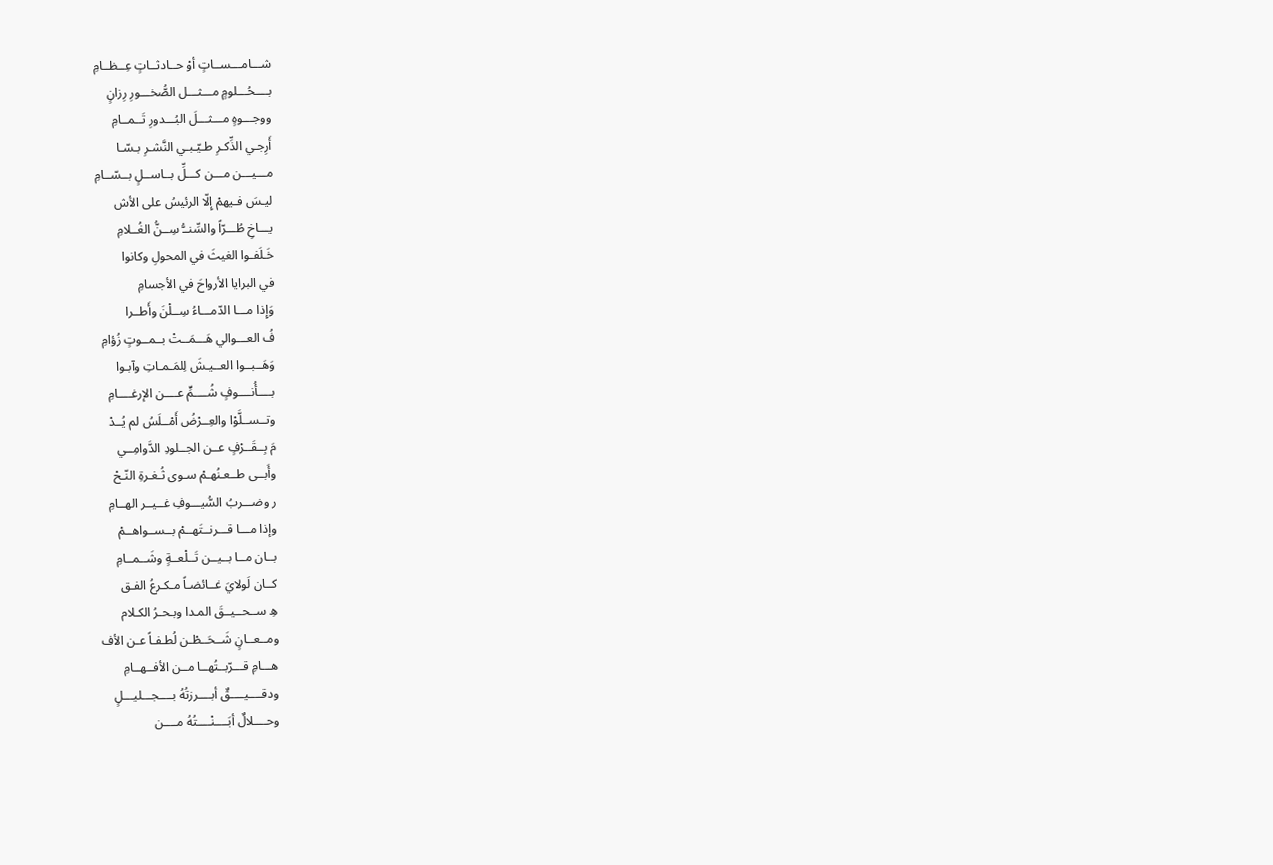شـــامـــســاتٍ أوْ حــادثــاتٍ عِــظــامِ
بــــحُـــلومٍ مـــثـــل الصُّخـــورِ رِزانٍ
ووجـــوهٍ مـــثـــلَ البُـــدورِ تَــمــامِ
أَرِجـي الذِّكـرِ طـيّـبـي النَّشـرِ بـسّـا
مـــيـــن مـــن كـــلِّ بــاســلٍ بــسّــامِ
ليـسَ فـيهمْ إِلّا الرئيسُ على الأش
يـــاخِ طُـــرّاً والسِّنــُّ سِــنُّ الغُــلامِ
خَـلَفـوا الغيثَ في المحولِ وكانوا
في البرايا الأرواحَ في الأجسامِ
وَإِذا مـــا الدّمـــاءُ سِــلْنَ وأَطــرا
فُ العـــوالي هَـــمَــتْ بــمــوتٍ زُؤامِ
وَهَــبــوا العــيـشَ لِلمَـمـاتِ وآبـوا
بــــأُنــــوفٍ شُــــمٍّ عــــن الإرغــــامِ
وتــســلَّوْا والعِــرْضُ أَمْــلَسُ لم يُــدْ
مَ بِــقَــرْفٍ عــن الجــلودِ الدَّوامِــي
وأَبــى طــعـنُهـمْ سـوى ثُـغـرةِ النّـحْ
ر وضـــربُ السُّيـــوفِ غــيــر الهــامِ
وإذا مـــا قـــرنــتَهــمْ بــســواهــمْ
بــان مــا بــيــن تَــلْعــةٍ وشَــمــامِ
كــان لَولايَ غــائضـاً مـكـرعُ الفـق
هِ ســحــيــقَ المـدا وبـحـرُ الكـلام
ومــعــانٍ شَــحَــطْـن لُطـفـاً عـن الأف
هـــامِ قـــرّبــتُهــا مــن الأفــهــامِ
ودقــــيــــقٌ أبــــرزتُهُ بــــجـــليـــلٍ
وحــــلالٌ أبَــــنْــــتُهُ مــــن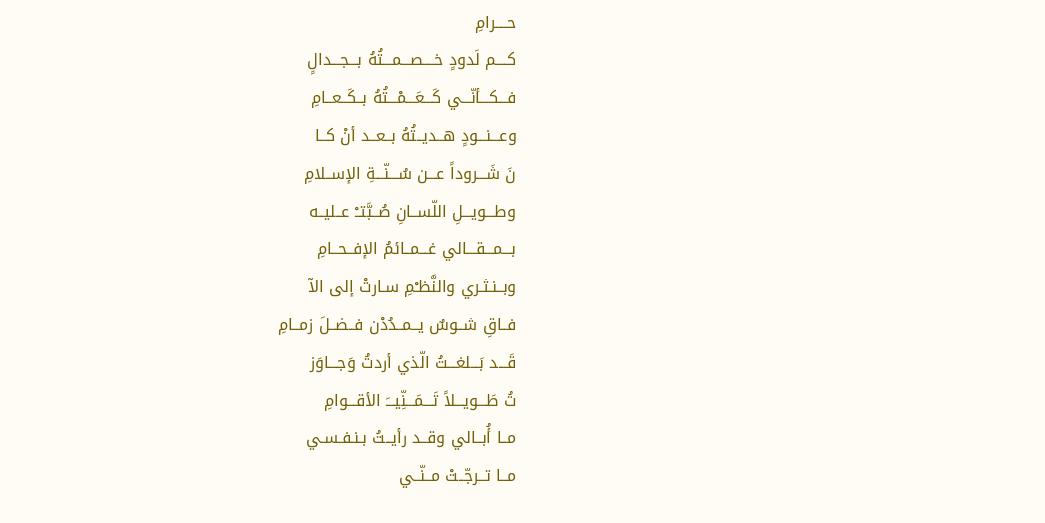حــــرامِ
كــــم لَدودٍ خــــصـــمـــتُهُ بـــجـــدالٍ
فـــكـــأنّـــي كَـــعَـــمْـــتُهُ بــكَــعــامِ
وعـــنـــودٍ هــديــتُهُ بــعــد أنْ كــا
نَ شَـــروداً عـــن سُـــنّـــةِ الإســلامِ
وطـــويـــلِ اللّســانِ صُــبَّتــْ عــليــه
بـــمـــقـــالي غـــمــائمُ الإفــحــامِ
وبــنـثـري والنَّظـْمِ سـارتْ إلى الآ
فــاقِ شــوسٌ يــمــدُدْن فــضــلَ زمــامِ
قَـــد بَـــلغـــتُ الّذي أردتُ وَجـــاوَز
تُ طَـــويـــلاً تَـــمَـــنِّيـــَ الأقـــوامِ
مــا أُبــالي وقــد رأيــتُ بـنـفـسـي
مــا تــرجّــتْ مــنّــي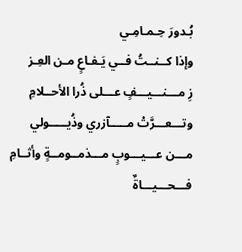بُـدورَ حِـمـامِـي
وإذا كــنــتُ فــي يَـفـاعٍ مـن العِـز
زِ مـــنـــيـــفٍ عـــلى ذُرا الأحــلامِ
وتـــعـــرَّتْ مـــــآزري وذُيـــــولي
مـــن عـــيـــوبٍ مـــذمــومــةٍ وأثــامِ
فـــحـــيـــاةٌ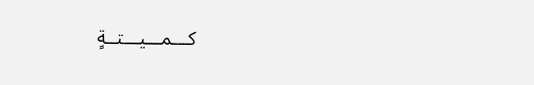كـــمـــيـــتــةٍ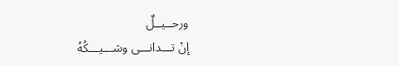ورحــيــلٌ
إنْ تـــدانـــى وشـــيـــكُهُ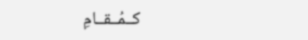كــمُــقــامِ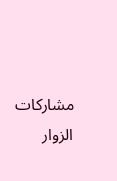مشاركات الزوار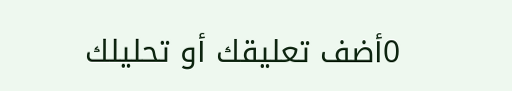0أضف تعليقك أو تحليلك